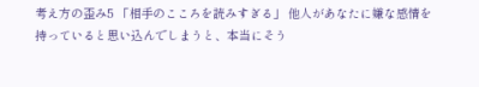考え方の歪み5 「相手のこころを読みすぎる」 他人があなたに嫌な感情を持っていると思い込んでしまうと、本当にそう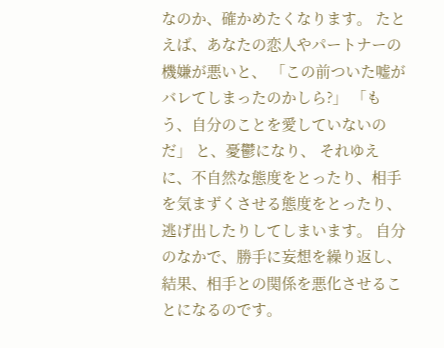なのか、確かめたくなります。 たとえば、あなたの恋人やパートナーの機嫌が悪いと、 「この前ついた嘘がバレてしまったのかしら?」 「もう、自分のことを愛していないのだ」 と、憂鬱になり、 それゆえに、不自然な態度をとったり、相手を気まずくさせる態度をとったり、逃げ出したりしてしまいます。 自分のなかで、勝手に妄想を繰り返し、結果、相手との関係を悪化させることになるのです。